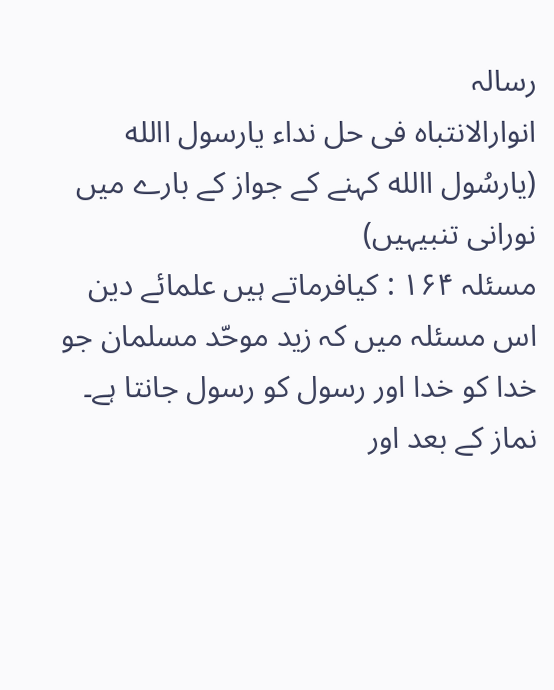رسالہ
انوارالانتباہ فی حل نداء یارسول االله
(یارسُول االله کہنے کے جواز کے بارے میں نورانی تنبیہیں)
مسئلہ ۱۶۴ : کیافرماتے ہیں علمائے دین اس مسئلہ میں کہ زید موحّد مسلمان جو خدا کو خدا اور رسول کو رسول جانتا ہے۔ نماز کے بعد اور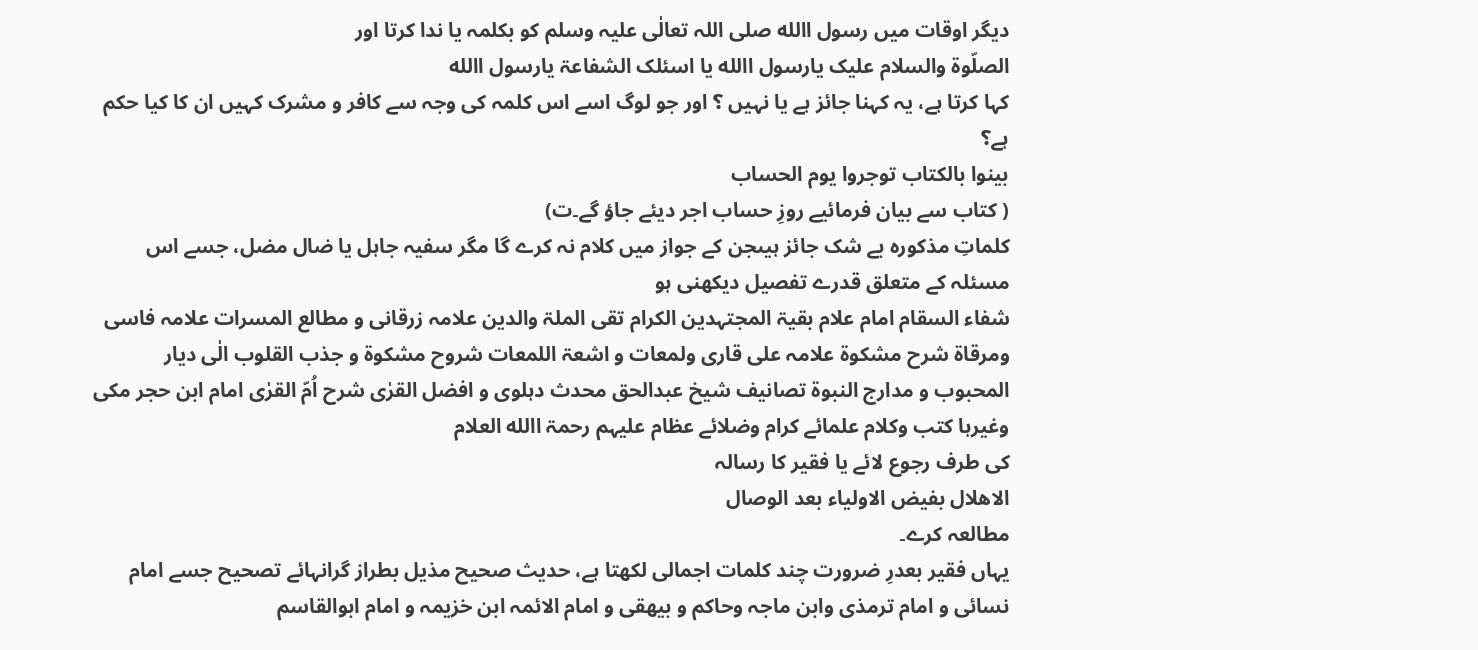دیگر اوقات میں رسول االله صلی اللہ تعالٰی علیہ وسلم کو بکلمہ یا ندا کرتا اور
الصلّوۃ والسلام علیک یارسول االله یا اسئلک الشفاعۃ یارسول االله
کہا کرتا ہے، یہ کہنا جائز ہے یا نہیں ؟ اور جو لوگ اسے اس کلمہ کی وجہ سے کافر و مشرک کہیں ان کا کیا حکم ہے؟
بینوا بالکتاب توجروا یوم الحساب
( کتاب سے بیان فرمائیے روزِ حساب اجر دیئے جاؤ گے۔ت)
کلماتِ مذکورہ بے شک جائز ہیںجن کے جواز میں کلام نہ کرے گا مگر سفیہ جاہل یا ضال مضل، جسے اس مسئلہ کے متعلق قدرے تفصیل دیکھنی ہو
شفاء السقام امام علام بقیۃ المجتہدین الکرام تقی الملۃ والدین علامہ زرقانی و مطالع المسرات علامہ فاسی ومرقاۃ شرح مشکوۃ علامہ علی قاری ولمعات و اشعۃ اللمعات شروح مشکوۃ و جذب القلوب الٰی دیار المحبوب و مدارج النبوۃ تصانیف شیخ عبدالحق محدث دہلوی و افضل القرٰی شرح اُمّ القرٰی امام ابن حجر مکی وغیرہا کتب وکلام علمائے کرام وضلائے عظام علیہم رحمۃ االله العلام
کی طرف رجوع لائے یا فقیر کا رسالہ
الاھلال بفیض الاولیاء بعد الوصال
مطالعہ کرے۔
یہاں فقیر بعدرِ ضرورت چند کلمات اجمالی لکھتا ہے، حدیث صحیح مذیل بطراز گرانہائے تصحیح جسے امام نسائی و امام ترمذی وابن ماجہ وحاکم و بیھقی و امام الائمہ ابن خزیمہ و امام ابوالقاسم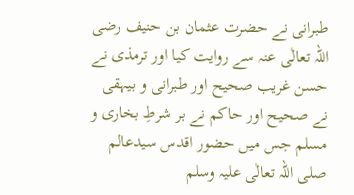طبرانی نے حضرت عثمان بن حنیف رضی اللہ تعالٰی عنہ سے روایت کیا اور ترمذی نے حسن غریب صحیح اور طبرانی و بیہقی نے صحیح اور حاکم نے بر شرطِ بخاری و مسلم جس میں حضور اقدس سیدعالم صلی اللہ تعالٰی علیہ وسلم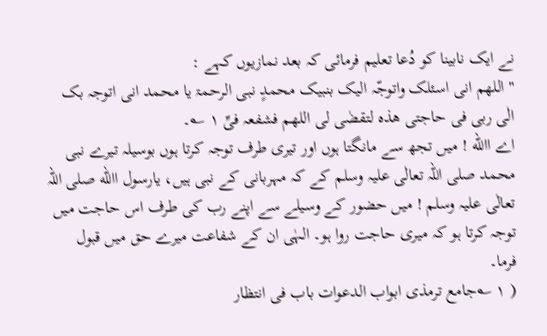نے ایک نابینا کو دُعا تعلیم فرمائی کہ بعد نمازیوں کہے :
" اللھم انی اسئلک واتوجّہ الیک بنبیک محمدٍ نبی الرحمۃ یا محمد انی اتوجہ بک الٰی ربی فی حاجتی ھذہ لتقضٰی لی اللھم فشفعہ فیِّ ۱ ؎۔
اے االله ! میں تجھ سے مانگتا ہوں اور تیری طرف توجہ کرتا ہوں بوسیلہ تیرے نبی محمد صلی اللہ تعالٰی علیہ وسلم کے کہ مہربانی کے نبی ہیں، یارسول االله صلی اللہ تعالٰی علیہ وسلم ! میں حضور کے وسیلے سے اپنے رب کی طرف اس حاجت میں توجہ کرتا ہو کہ میری حاجت روا ہو۔ الہٰی ان کے شفاعت میرے حق میں قبول فرما۔
( ۱ ؎جامع ترمذی ابواب الدعوات باب فی انتظار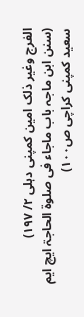الفرج وغیر ذلک امین کمپنی دہلی ۲/ ۱۹۷)
(سنن ابن ماجہ باب ماجاء فی صلوۃ الحاجۃ ایچ ایم سعید کمپنی کراچی ص۱۰۰)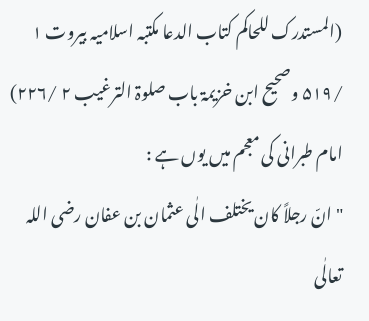(المستدرک للحاکم کتاب الدعا مکتبہ اسلامیہ بیروت ۱ /۵۱۹ وصحیح ابن خزیمۃ باب صلوۃ الترغیب ۲ /۲۲۶)
امام طبرانی کی معجم میں یوں ہے :
" انّ رجلاً کان یختلف الٰی عثمان بن عفان رضی اللہ تعالٰی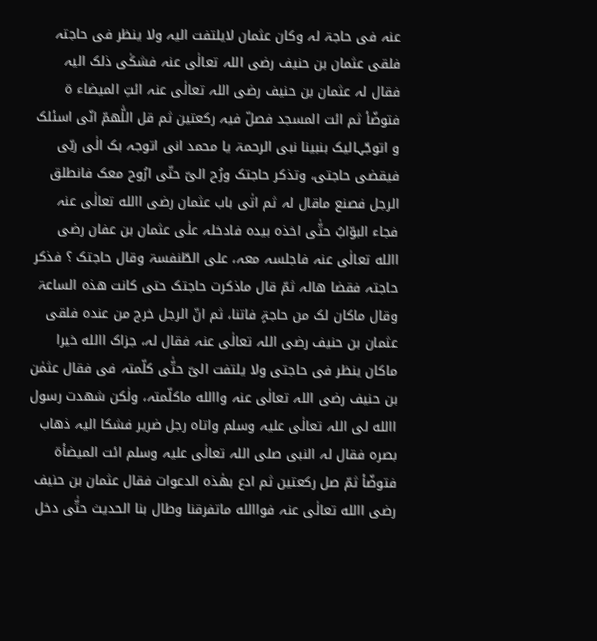عنہ فی حاجۃ لہ وکان عثمان لایلتفت الیہ ولا ینظر فی حاجتہ فلقی عثمان بن حنیف رضی اللہ تعالٰی عنہ فشکٰی ذلک الیہ فقال لہ عثمان بن حنیف رضی اللہ تعالٰی عنہ ائتِ المیضاء ۃ فتوضّأ ثم ائت المسجد فصلّ فیہ رکعتین ثم قل اللّٰھمّ انّی اسئلک و اتوجّہالیک بنبینا نبی الرحمۃ یا محمد انی اتوجہ بک الٰی ربّی فیقضی حاجتی، وتذکر حاجتک ورُح الیّ حتّی ارُوح معک فانطلق الرجل فصنع ماقال لہ ثم اتٰی باب عثمان رضی االله تعالٰی عنہ فجاء البوّابُ حتّٰی اخذہ بیدہ فادخلہ علٰی عثمان بن عفان رضی االله تعالٰی عنہ فاجلسہ معہ، علی الطّنفسۃ وقال حاجتک ؟ فذکر حاجتہ فقضا ھالہ ثمّ قال ماذکرت حاجتک حتی کانت ھذہ الساعۃ وقال ماکان لک من حاجۃٍ فاتنا، ثم انّ الرجل خرج من عندہ فلقی عثمان بن حنیف رضی اللہ تعالٰی عنہ فقال لہ، جزاک االله خیرا ماکان ینظر فی حاجتی ولا یلتفت الیّ حتّٰی کلّمتہ فی فقال عثمٰن بن حنیف رضی اللہ تعالٰی عنہ واالله ماکلّمتہ، ولٰکن شھدت رسول االله لی اللہ تعالٰی علیہ وسلم واتاہ رجل ضریر فشکا الیہ ذھاب بصرہ فقال لہ النبی صلی اللہ تعالٰی علیہ وسلم ائت المیضأۃ فتوضّأ ثمّ صل رکعتین ثم ادع بھٰذہ الدعوات فقال عثمان بن حنیف رضی االله تعالٰی عنہ فواالله ماتفرقنا وطال بنا الحدیث حتّٰی دخل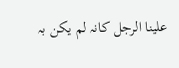علینا الرجل کانہ لم یکن بہ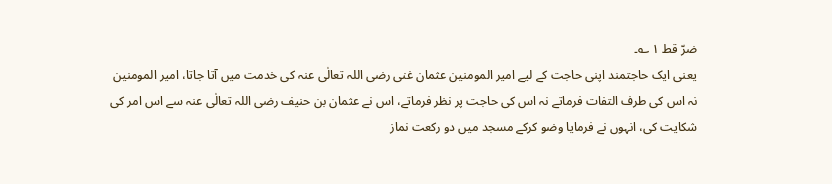ضرّ قط ۱ ؎۔
یعنی ایک حاجتمند اپنی حاجت کے لیے امیر المومنین عثمان غنی رضی اللہ تعالٰی عنہ کی خدمت میں آتا جاتا، امیر المومنین نہ اس کی طرف التفات فرماتے نہ اس کی حاجت پر نظر فرماتے، اس نے عثمان بن حنیف رضی اللہ تعالٰی عنہ سے اس امر کی شکایت کی، انہوں نے فرمایا وضو کرکے مسجد میں دو رکعت نماز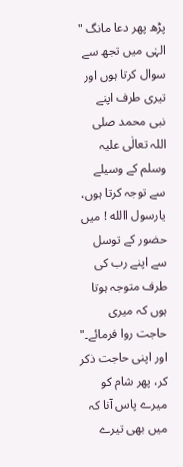پڑھ پھر دعا مانگ " الہٰی میں تجھ سے سوال کرتا ہوں اور تیری طرف اپنے نبی محمد صلی اللہ تعالٰی علیہ وسلم کے وسیلے سے توجہ کرتا ہوں، یارسول االله ! میں حضور کے توسل سے اپنے رب کی طرف متوجہ ہوتا ہوں کہ میری حاجت روا فرمائے۔" اور اپنی حاجت ذکر کر، پھر شام کو میرے پاس آنا کہ میں بھی تیرے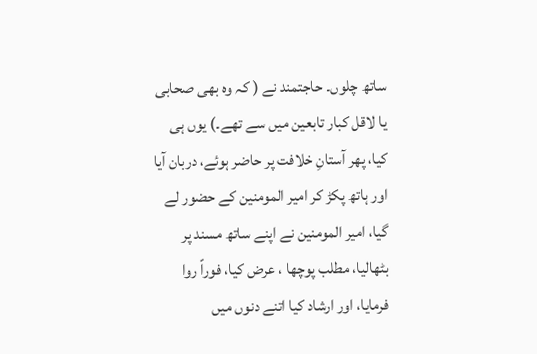ساتھ چلوں۔ حاجتمند نے ( کہ وہ بھی صحابی یا لاقل کبار تابعین میں سے تھے۔) یوں ہی کیا، پھر آستانِ خلافت پر حاضر ہوئے، دربان آیا اور ہاتھ پکڑ کر امیر المومنین کے حضور لے گیا، امیر المومنین نے اپنے ساتھ مسند پر بٹھالیا، مطلب پوچھا ، عرض کیا، فوراً روا فرمایا، اور ارشاد کیا اتنے دنوں میں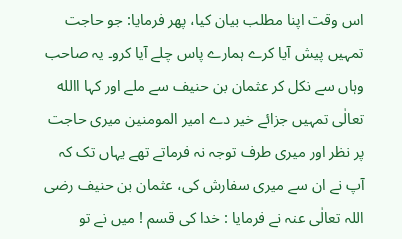اس وقت اپنا مطلب بیان کیا، پھر فرمایا: جو حاجت تمہیں پیش آیا کرے ہمارے پاس چلے آیا کرو۔ یہ صاحب وہاں سے نکل کر عثمان بن حنیف سے ملے اور کہا االله تعالٰی تمہیں جزائے خیر دے امیر المومنین میری حاجت پر نظر اور میری طرف توجہ نہ فرماتے تھے یہاں تک کہ آپ نے ان سے میری سفارش کی، عثمان بن حنیف رضی اللہ تعالٰی عنہ نے فرمایا : خدا کی قسم ! میں نے تو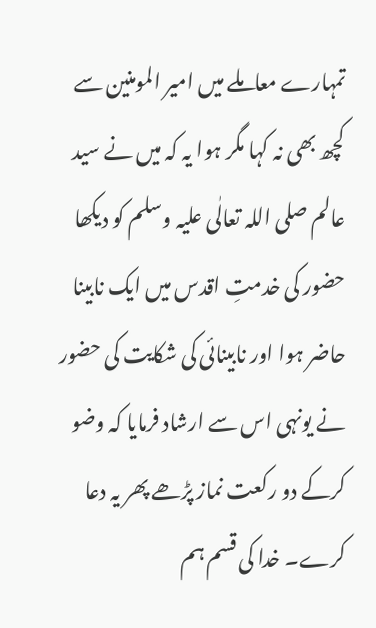تمہارے معاملے میں امیر المومنین سے کچھ بھی نہ کہا مگر ہوا یہ کہ میں نے سید عالم صلی اللہ تعالٰی علیہ وسلم کو دیکھا حضور کی خدمتِ اقدس میں ایک نابینا حاضر ہوا اور نابینائی کی شکایت کی حضور نے یونہی اس سے ارشاد فرمایا کہ وضو کرکے دو رکعت نماز پڑھے پھر یہ دعا کرے۔ خدا کی قسم ہم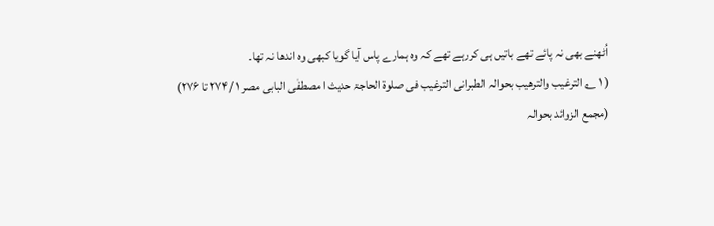اُٹھنے بھی نہ پائے تھے باتیں ہی کررہے تھے کہ وہ ہمارے پاس آیا گویا کبھی وہ اندھا نہ تھا۔
( ۱ ؎ الترغیب والترھیب بحوالہ الطبرانی الترغیب فی صلوۃ الحاجۃ حدیث ا مصطفٰی البابی مصر ۱ /۲۷۴ تا ۲۷۶)
(مجمع الزوائد بحوالہ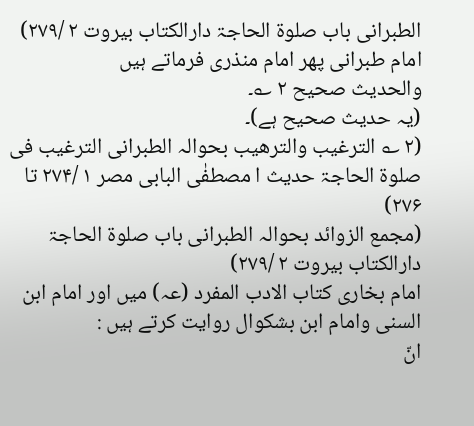الطبرانی باب صلوۃ الحاجۃ دارالکتاب بیروت ۲ /۲۷۹)
امام طبرانی پھر امام منذری فرماتے ہیں
والحدیث صحیح ۲ ؎۔
(یہ حدیث صحیح ہے)۔
(۲ ؎ الترغیب والترھیب بحوالہ الطبرانی الترغیب فی صلوۃ الحاجۃ حدیث ا مصطفٰی البابی مصر ۱ /۲۷۴ تا ۲۷۶)
(مجمع الزوائد بحوالہ الطبرانی باب صلوۃ الحاجۃ دارالکتاب بیروت ۲ /۲۷۹)
امام بخاری کتاب الادب المفرد (عہ) میں اور امام ابن السنی وامام ابن بشکوال روایت کرتے ہیں :
انّ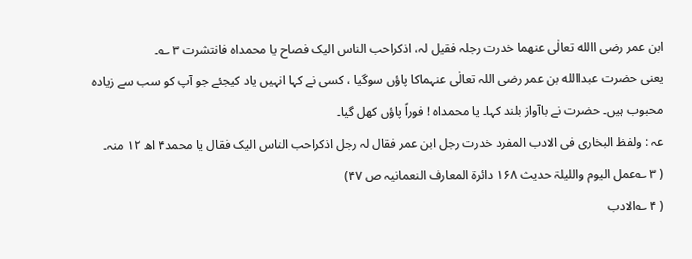ابن عمر رضی االله تعالٰی عنھما خدرت رجلہ فقیل لہ، اذکراحب الناس الیک فصاح یا محمداہ فانتشرت ۳ ؎۔
یعنی حضرت عبداالله بن عمر رضی اللہ تعالٰی عنہماکا پاؤں سوگیا ، کسی نے کہا انہیں یاد کیجئے جو آپ کو سب سے زیادہ محبوب ہیں۔ حضرت نے باآواز بلند کہا۔ یا محمداہ ! فوراً پاؤں کھل گیا۔
عہ : ولفظ البخاری فی الادب المفرد خدرت رجل ابن عمر فقال لہ رجل اذکراحب الناس الیک فقال یا محمد۴ اھ ۱۲ منہ۔
( ۳ ؎عمل الیوم واللیلۃ حدیث ۱۶۸ دائرۃ المعارف النعمانیہ ص ۴۷)
( ۴ ؎الادب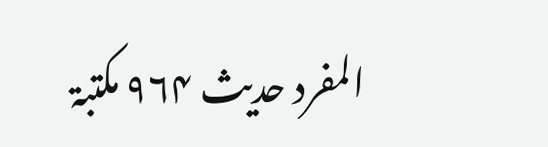المفرد حدیث ۹۶۴ مکتبۃ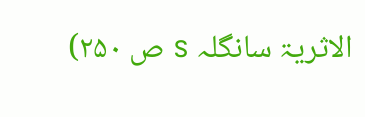الاثریۃ سانگلہ s ص ۲۵۰)